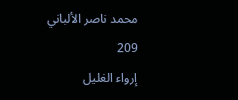محمد ناصر الألباني
209
إرواء الغليل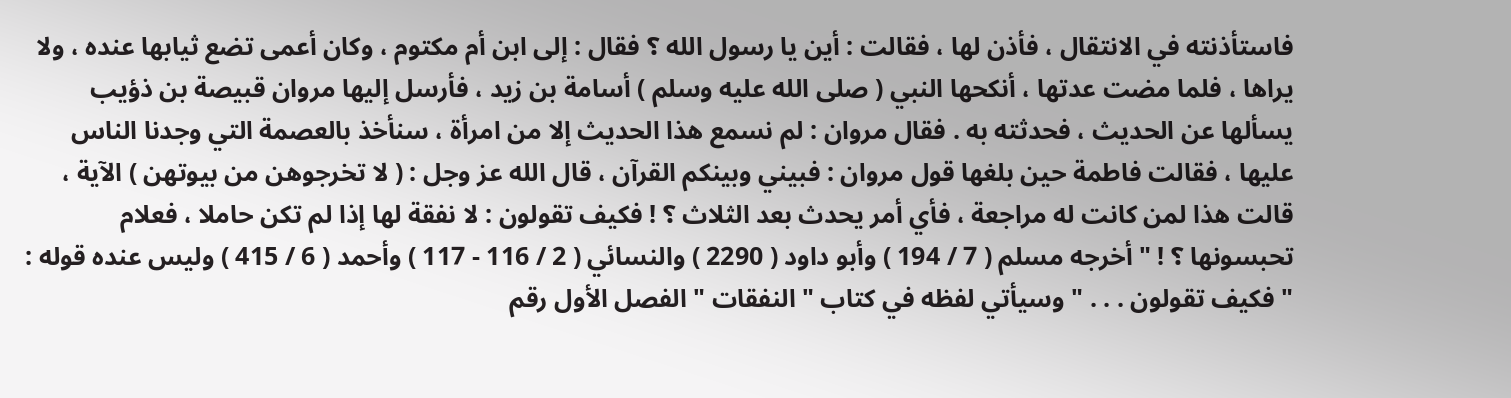فاستأذنته في الانتقال ، فأذن لها ، فقالت : أين يا رسول الله ؟ فقال : إلى ابن أم مكتوم ، وكان أعمى تضع ثيابها عنده ، ولا يراها ، فلما مضت عدتها ، أنكحها النبي ( صلى الله عليه وسلم ) أسامة بن زيد ، فأرسل إليها مروان قبيصة بن ذؤيب يسألها عن الحديث ، فحدثته به . فقال مروان : لم نسمع هذا الحديث إلا من امرأة ، سنأخذ بالعصمة التي وجدنا الناس عليها ، فقالت فاطمة حين بلغها قول مروان : فبيني وبينكم القرآن ، قال الله عز وجل : ( لا تخرجوهن من بيوتهن ) الآية ، قالت هذا لمن كانت له مراجعة ، فأي أمر يحدث بعد الثلاث ؟ ! فكيف تقولون : لا نفقة لها إذا لم تكن حاملا ، فعلام تحبسونها ؟ ! " أخرجه مسلم ( 7 / 194 ) وأبو داود ( 2290 ) والنسائي ( 2 / 116 - 117 ) وأحمد ( 6 / 415 ) وليس عنده قوله : " فكيف تقولون . . . " وسيأتي لفظه في كتاب " النفقات " الفصل الأول رقم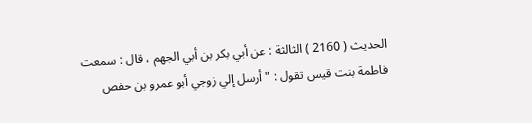الحديث ( 2160 ) الثالثة : عن أبي بكر بن أبي الجهم ، قال : سمعت فاطمة بنت قيس تقول : " أرسل إلي زوجي أبو عمرو بن حفص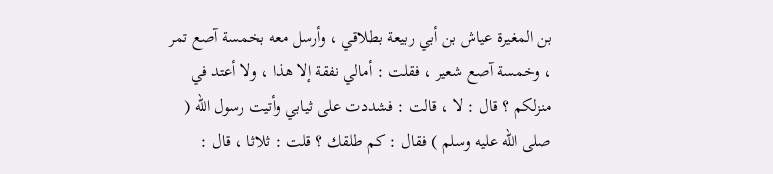بن المغيرة عياش بن أبي ربيعة بطلاقي ، وأرسل معه بخمسة آصع تمر ، وخمسة آصع شعير ، فقلت : أمالي نفقة إلا هذا ، ولا أعتد في منزلكم ؟ قال : لا ، قالت : فشددت على ثيابي وأتيت رسول الله ( صلى الله عليه وسلم ) فقال : كم طلقك ؟ قلت : ثلاثا ، قال :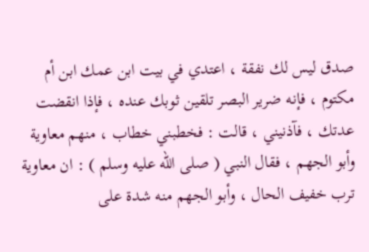صدق ليس لك نفقة ، اعتدي في بيت ابن عمك ابن أم مكتوم ، فإنه ضرير البصر تلقين ثوبك عنده ، فإذا انقضت عدتك ، فآذنيني ، قالت : فخطبني خطاب ، منهم معاوية وأبو الجهم ، فقال النبي ( صلى الله عليه وسلم ) : ان معاوية ترب خفيف الحال ، وأبو الجهم منه شدة على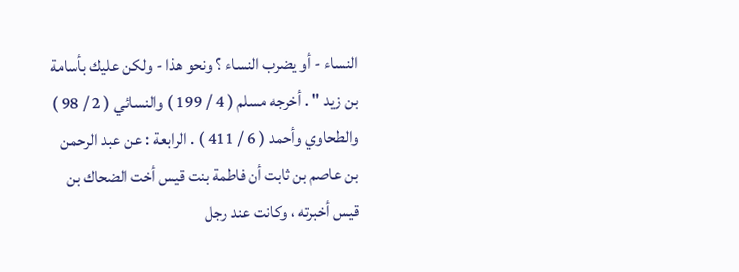النساء - أو يضرب النساء ؟ ونحو هذا - ولكن عليك بأسامة بن زيد " . أخرجه مسلم ( 4 / 199 ) والنسائي ( 2 / 98 ) والطحاوي وأحمد ( 6 / 411 ) . الرابعة : عن عبد الرحمن بن عاصم بن ثابت أن فاطمة بنت قيس أخت الضحاك بن قيس أخبرته ، وكانت عند رجل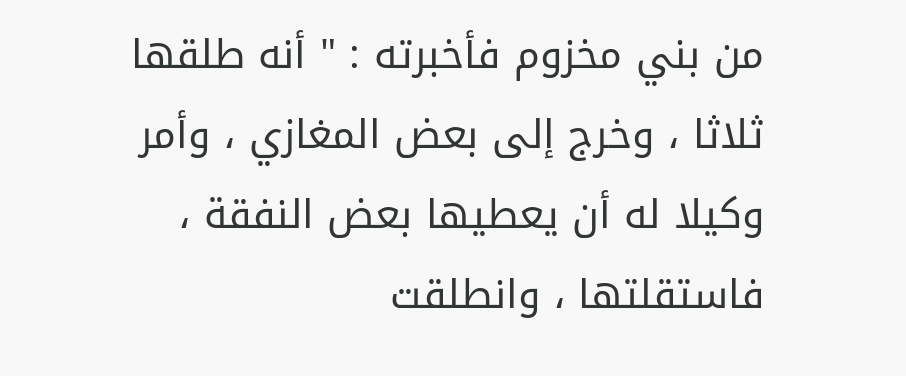من بني مخزوم فأخبرته : " أنه طلقها ثلاثا ، وخرج إلى بعض المغازي ، وأمر وكيلا له أن يعطيها بعض النفقة ، فاستقلتها ، وانطلقت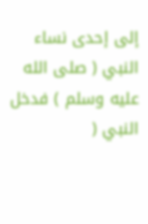إلى إحدى نساء النبي ( صلى الله عليه وسلم ) فدخل النبي (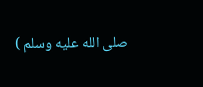صلى الله عليه وسلم )